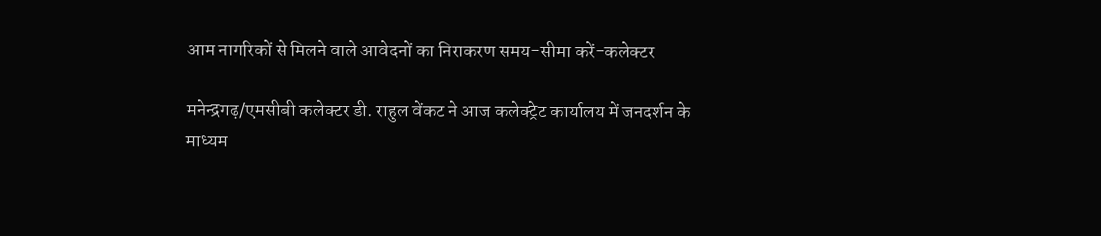आम नागरिकों से मिलने वाले आवेदनों का निराकरण समय-सीमा करें-कलेक्टर

मनेन्द्रगढ़/एमसीबी कलेक्टर डी. राहुल वेंकट ने आज कलेक्ट्रेट कार्यालय में जनदर्शन के माध्यम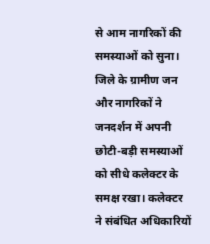से आम नागरिकों की समस्याओं को सुना। जिले के ग्रामीण जन और नागरिकों ने जनदर्शन में अपनी छोटी-बड़ी समस्याओं को सीधे कलेक्टर के समक्ष रखा। कलेक्टर ने संबंधित अधिकारियों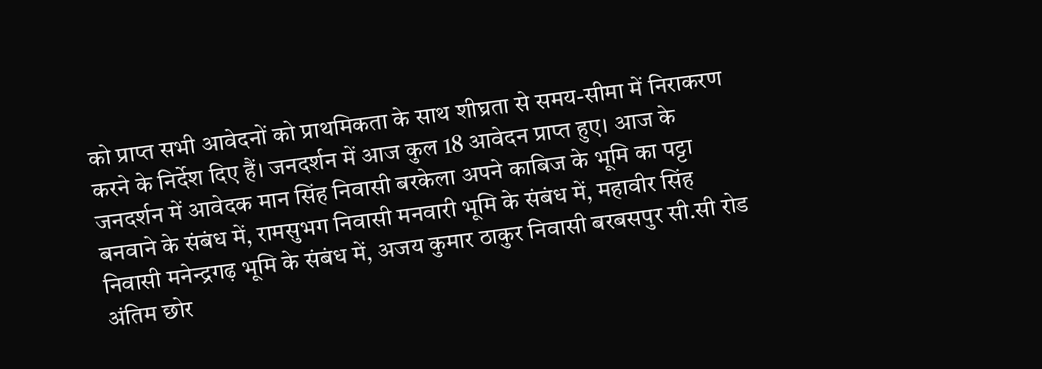को प्राप्त सभी आवेदनों को प्राथमिकता के साथ शीघ्रता से समय-सीमा में निराकरण करने के निर्देश दिए हैं। जनदर्शन में आज कुल 18 आवेदन प्राप्त हुए। आज के जनदर्शन में आवेदक मान सिंह निवासी बरकेला अपने काबिज के भूमि का पट्टा बनवाने के संबंध में, रामसुभग निवासी मनवारी भूमि के संबंध में, महावीर सिंह निवासी मनेन्द्रगढ़ भूमि के संबंध में, अजय कुमार ठाकुर निवासी बरबसपुर सी.सी रोड अंतिम छोर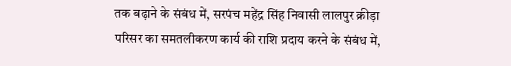तक बढ़ाने के संबंध में, सरपंच महेंद्र सिंह निवासी लालपुर क्रीड़ा परिसर का समतलीकरण कार्य की राशि प्रदाय करने के संबंध में,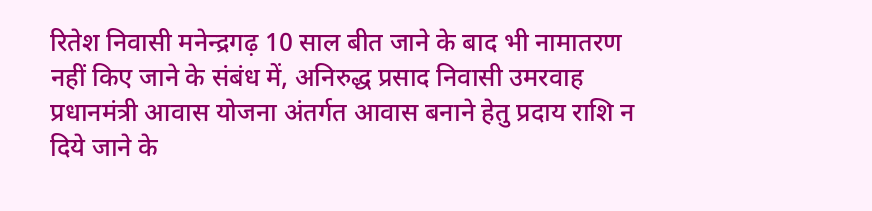रितेश निवासी मनेन्द्रगढ़ 10 साल बीत जाने के बाद भी नामातरण नहीं किए जाने के संबंध में, अनिरुद्ध प्रसाद निवासी उमरवाह प्रधानमंत्री आवास योजना अंतर्गत आवास बनाने हेतु प्रदाय राशि न दिये जाने के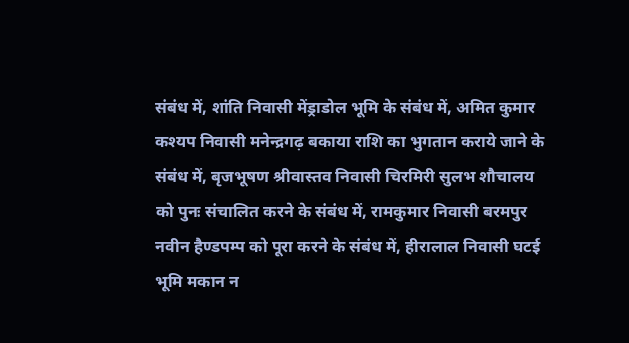संबंध में, शांति निवासी मेंड्राडोल भूमि के संबंध में, अमित कुमार कश्यप निवासी मनेन्द्रगढ़ बकाया राशि का भुगतान कराये जाने के संबंध में, बृजभूषण श्रीवास्तव निवासी चिरमिरी सुलभ शौचालय को पुनः संचालित करने के संबंध में, रामकुमार निवासी बरमपुर नवीन हैण्डपम्प को पूरा करने के संबंध में, हीरालाल निवासी घटई भूमि मकान न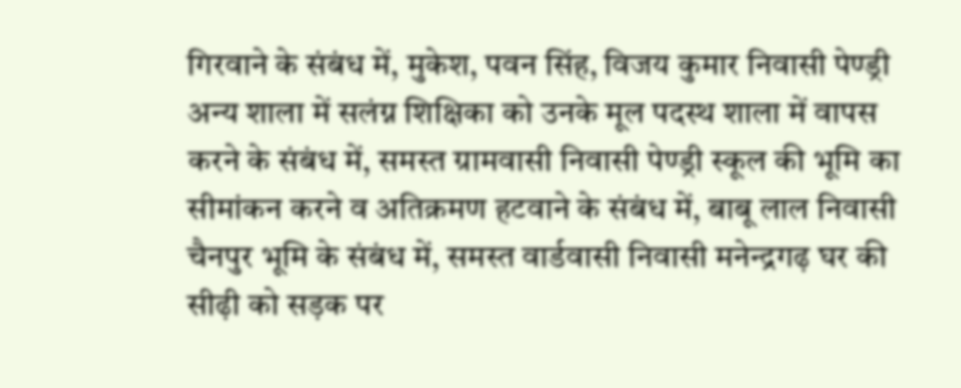गिरवाने के संबंध में, मुकेश, पवन सिंह, विजय कुमार निवासी पेण्ड्री अन्य शाला में सलंग्न शिक्षिका को उनके मूल पदस्थ शाला में वापस करने के संबंध में, समस्त ग्रामवासी निवासी पेण्ड्री स्कूल की भूमि का सीमांकन करने व अतिक्रमण हटवाने के संबंध में, बाबू लाल निवासी चैनपुर भूमि के संबंध में, समस्त वार्डवासी निवासी मनेन्द्रगढ़ घर की सीढ़ी को सड़क पर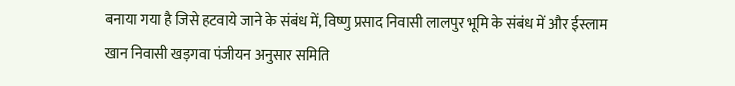बनाया गया है जिसे हटवाये जाने के संबंध में, विष्णु प्रसाद निवासी लालपुर भूमि के संबंध में और ईस्लाम खान निवासी खड़गवा पंजीयन अनुसार समिति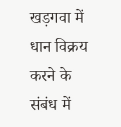खड़गवा में धान विक्रय करने के संबंध में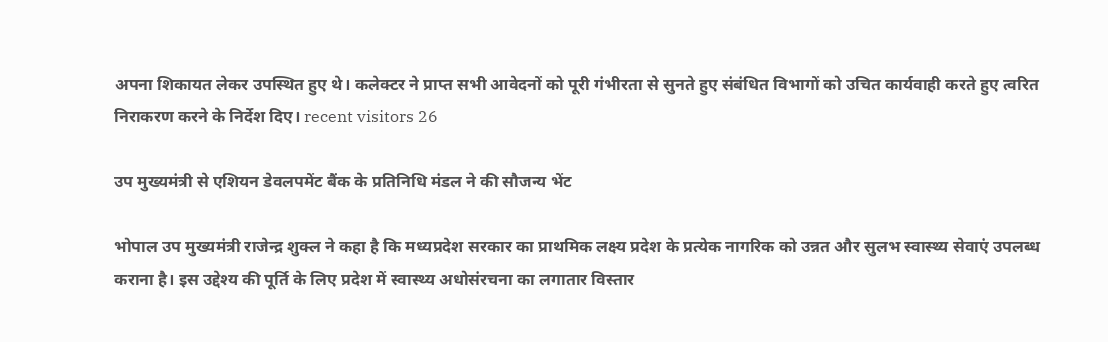अपना शिकायत लेकर उपस्थित हुए थे। कलेक्टर ने प्राप्त सभी आवेदनों को पूरी गंभीरता से सुनते हुए संबंधित विभागों को उचित कार्यवाही करते हुए त्वरित निराकरण करने के निर्देश दिए। recent visitors 26

उप मुख्यमंत्री से एशियन डेवलपमेंट बैंक के प्रतिनिधि मंडल ने की सौजन्य भेंट

भोपाल उप मुख्यमंत्री राजेन्द्र शुक्ल ने कहा है कि मध्यप्रदेश सरकार का प्राथमिक लक्ष्य प्रदेश के प्रत्येक नागरिक को उन्नत और सुलभ स्वास्थ्य सेवाएं उपलब्ध कराना है। इस उद्देश्य की पूर्ति के लिए प्रदेश में स्वास्थ्य अधोसंरचना का लगातार विस्तार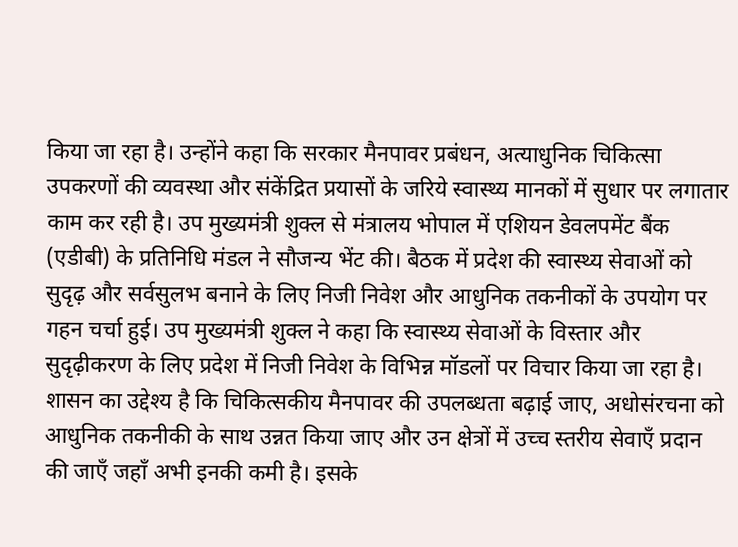किया जा रहा है। उन्होंने कहा कि सरकार मैनपावर प्रबंधन, अत्याधुनिक चिकित्सा उपकरणों की व्यवस्था और संकेंद्रित प्रयासों के जरिये स्वास्थ्य मानकों में सुधार पर लगातार काम कर रही है। उप मुख्यमंत्री शुक्ल से मंत्रालय भोपाल में एशियन डेवलपमेंट बैंक (एडीबी) के प्रतिनिधि मंडल ने सौजन्य भेंट की। बैठक में प्रदेश की स्वास्थ्य सेवाओं को सुदृढ़ और सर्वसुलभ बनाने के लिए निजी निवेश और आधुनिक तकनीकों के उपयोग पर गहन चर्चा हुई। उप मुख्यमंत्री शुक्ल ने कहा कि स्वास्थ्य सेवाओं के विस्तार और सुदृढ़ीकरण के लिए प्रदेश में निजी निवेश के विभिन्न मॉडलों पर विचार किया जा रहा है। शासन का उद्देश्य है कि चिकित्सकीय मैनपावर की उपलब्धता बढ़ाई जाए, अधोसंरचना को आधुनिक तकनीकी के साथ उन्नत किया जाए और उन क्षेत्रों में उच्च स्तरीय सेवाएँ प्रदान की जाएँ जहाँ अभी इनकी कमी है। इसके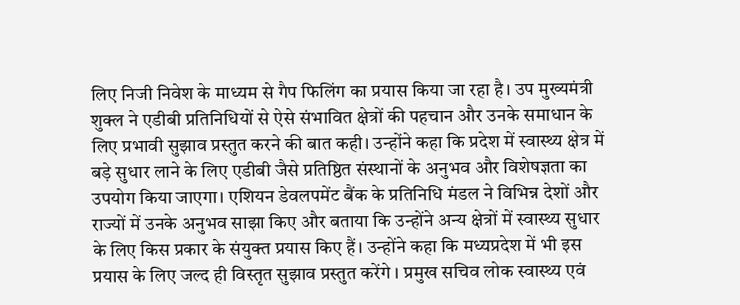लिए निजी निवेश के माध्यम से गैप फिलिंग का प्रयास किया जा रहा है। उप मुख्यमंत्री शुक्ल ने एडीबी प्रतिनिधियों से ऐसे संभावित क्षेत्रों की पहचान और उनके समाधान के लिए प्रभावी सुझाव प्रस्तुत करने की बात कही। उन्होंने कहा कि प्रदेश में स्वास्थ्य क्षेत्र में बड़े सुधार लाने के लिए एडीबी जैसे प्रतिष्ठित संस्थानों के अनुभव और विशेषज्ञता का उपयोग किया जाएगा। एशियन डेवलपमेंट बैंक के प्रतिनिधि मंडल ने विभिन्न देशों और राज्यों में उनके अनुभव साझा किए और बताया कि उन्होंने अन्य क्षेत्रों में स्वास्थ्य सुधार के लिए किस प्रकार के संयुक्त प्रयास किए हैं। उन्होंने कहा कि मध्यप्रदेश में भी इस प्रयास के लिए जल्द ही विस्तृत सुझाव प्रस्तुत करेंगे । प्रमुख सचिव लोक स्वास्थ्य एवं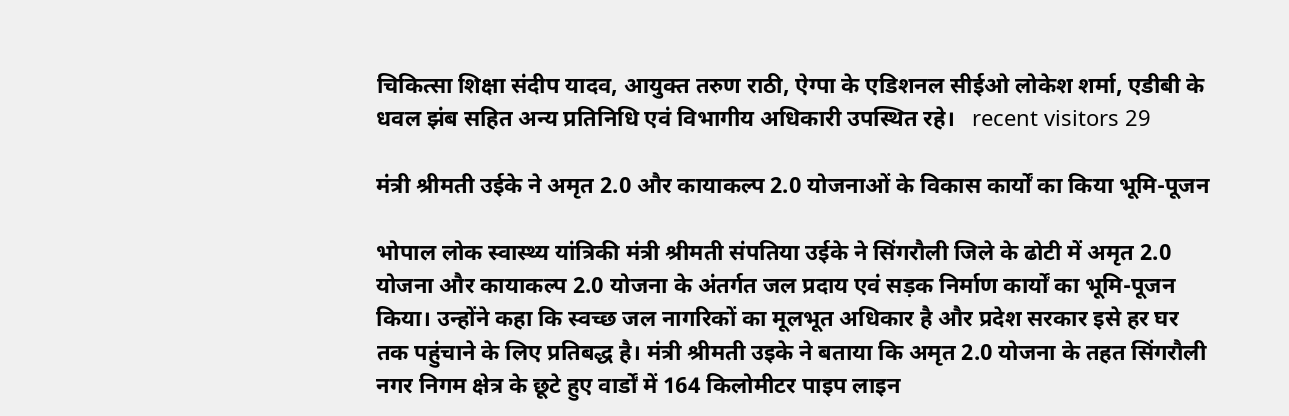चिकित्सा शिक्षा संदीप यादव, आयुक्त तरुण राठी, ऐग्पा के एडिशनल सीईओ लोकेश शर्मा, एडीबी के धवल झंब सहित अन्य प्रतिनिधि एवं विभागीय अधिकारी उपस्थित रहे।   recent visitors 29

मंत्री श्रीमती उईके ने अमृत 2.0 और कायाकल्प 2.0 योजनाओं के विकास कार्यों का किया भूमि-पूजन

भोपाल लोक स्वास्थ्य यांत्रिकी मंत्री श्रीमती संपतिया उईके ने सिंगरौली जिले के ढोटी में अमृत 2.0 योजना और कायाकल्प 2.0 योजना के अंतर्गत जल प्रदाय एवं सड़क निर्माण कार्यों का भूमि-पूजन किया। उन्होंने कहा कि स्वच्छ जल नागरिकों का मूलभूत अधिकार है और प्रदेश सरकार इसे हर घर तक पहुंचाने के लिए प्रतिबद्ध है। मंत्री श्रीमती उइके ने बताया कि अमृत 2.0 योजना के तहत सिंगरौली नगर निगम क्षेत्र के छूटे हुए वार्डों में 164 किलोमीटर पाइप लाइन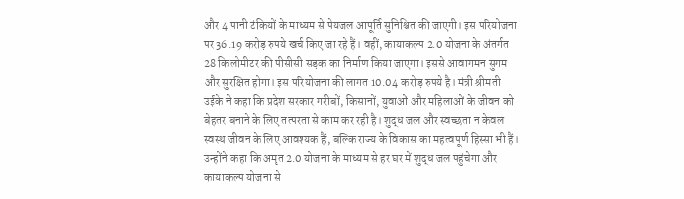और 4 पानी टंकियों के माध्यम से पेयजल आपूर्ति सुनिश्चित की जाएगी। इस परियोजना पर 36.19 करोड़ रुपये खर्च किए जा रहे हैं। वहीं, कायाकल्प 2.0 योजना के अंतर्गत 28 किलोमीटर की पीसीसी सड़क का निर्माण किया जाएगा। इससे आवागमन सुगम और सुरक्षित होगा। इस परियोजना की लागत 10.04 करोड़ रुपये है। मंत्री श्रीमती उईके ने कहा कि प्रदेश सरकार गरीबों, किसानों, युवाओं और महिलाओं के जीवन को बेहतर बनाने के लिए तत्परता से काम कर रही है। शुद्ध जल और स्वच्छता न केवल स्वस्थ जीवन के लिए आवश्यक हैं, बल्कि राज्य के विकास का महत्वपूर्ण हिस्सा भी हैं। उन्होंने कहा कि अमृत 2.0 योजना के माध्यम से हर घर में शुद्ध जल पहुंचेगा और कायाकल्प योजना से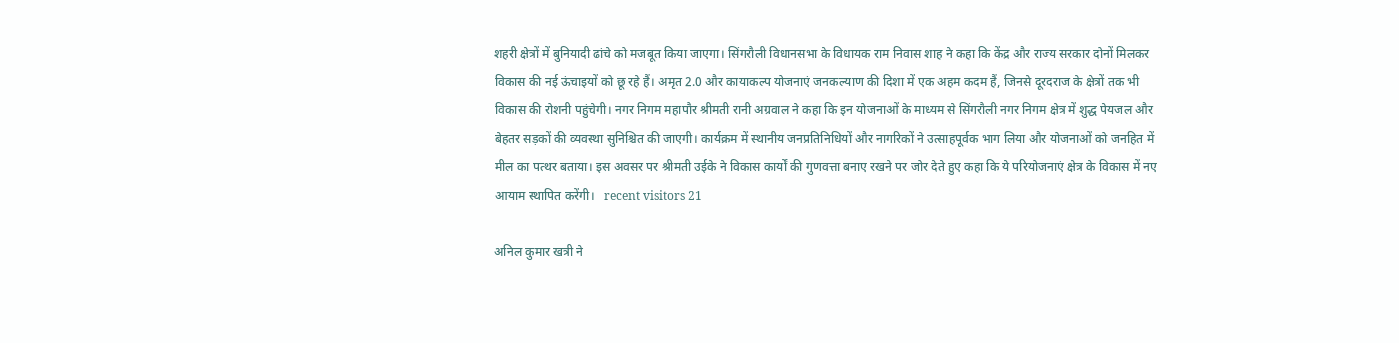शहरी क्षेत्रों में बुनियादी ढांचे को मजबूत किया जाएगा। सिंगरौली विधानसभा के विधायक राम निवास शाह ने कहा कि केंद्र और राज्य सरकार दोनों मिलकर विकास की नई ऊंचाइयों को छू रहे हैं। अमृत 2.0 और कायाकल्प योजनाएं जनकल्याण की दिशा में एक अहम कदम हैं, जिनसे दूरदराज के क्षेत्रों तक भी विकास की रोशनी पहुंचेगी। नगर निगम महापौर श्रीमती रानी अग्रवाल ने कहा कि इन योजनाओं के माध्यम से सिंगरौली नगर निगम क्षेत्र में शुद्ध पेयजल और बेहतर सड़कों की व्यवस्था सुनिश्चित की जाएगी। कार्यक्रम में स्थानीय जनप्रतिनिधियों और नागरिकों ने उत्साहपूर्वक भाग लिया और योजनाओं को जनहित में मील का पत्थर बताया। इस अवसर पर श्रीमती उईके ने विकास कार्यों की गुणवत्ता बनाए रखने पर जोर देते हुए कहा कि ये परियोजनाएं क्षेत्र के विकास में नए आयाम स्थापित करेंगी।   recent visitors 21

अनिल कुमार खत्री ने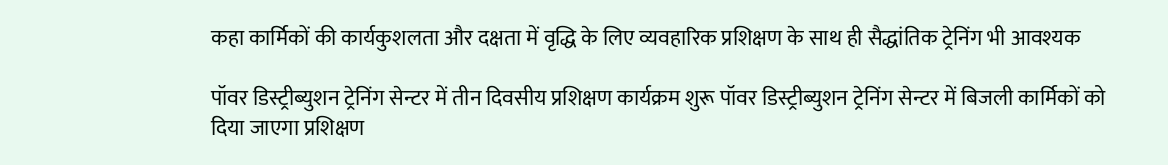कहा कार्मिकों की कार्यकुशलता और दक्षता में वृद्धि के लिए व्यवहारिक प्रशिक्षण के साथ ही सैद्धांतिक ट्रेनिंग भी आवश्यक

पॉवर डिस्ट्रीब्युशन ट्रेनिंग सेन्टर में तीन दिवसीय प्रशिक्षण कार्यक्रम शुरू पॉवर डिस्ट्रीब्युशन ट्रेनिंग सेन्टर में बिजली कार्मिकों को दिया जाएगा प्रशिक्षण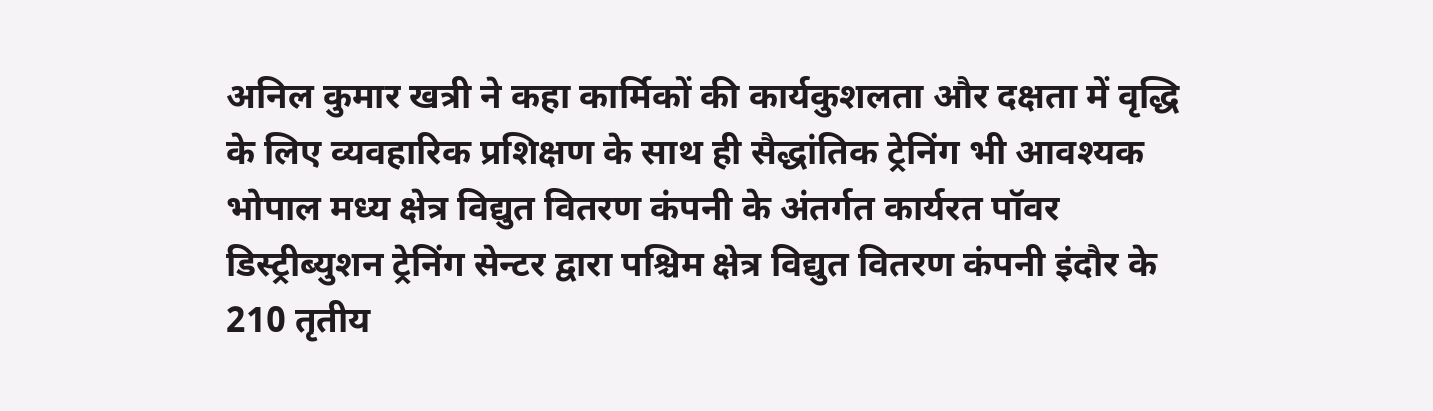अनिल कुमार खत्री ने कहा कार्मिकों की कार्यकुशलता और दक्षता में वृद्धि के लिए व्यवहारिक प्रशिक्षण के साथ ही सैद्धांतिक ट्रेनिंग भी आवश्यक भोपाल मध्य क्षेत्र विद्युत वितरण कंपनी के अंतर्गत कार्यरत पॉवर डिस्ट्रीब्युशन ट्रेनिंग सेन्टर द्वारा पश्चिम क्षेत्र विद्युत वितरण कंपनी इंदौर के 210 तृतीय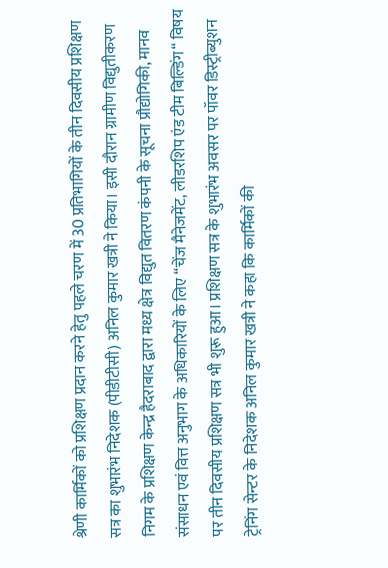श्रेणी कार्मिकों को प्रशिक्षण प्रदान करने हेतु पहले चरण में 30 प्रतिभागियों के तीन दिवसीय प्रशिक्षण सत्र का शुभारंभ निदेशक (पीडीटीसी) अनिल कुमार खत्री ने किया। इसी दौरान ग्रामीण विद्युतीकरण निगम के प्रशिक्षण केन्द्र हैदराबाद द्वारा मध्य क्षेत्र विद्युत वितरण कंपनी के सूचना प्रौद्योगिकी, मानव संसाधन एवं वित्त अनुभाग के अधिकारियों के लिए ‘‘चेंज मैनेजमेंट, लीडरशिप एंड टीम बिल्डिंग‘‘ विषय पर तीन दिवसीय प्रशिक्षण सत्र भी शुरू हुआ। प्रशिक्षण सत्र के शुभारंभ अवसर पर पॉवर डिस्ट्रीब्युशन ट्रेनिंग सेन्टर के निदेशक अनिल कुमार खत्री ने कहा कि कार्मिकों की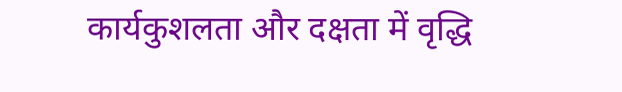कार्यकुशलता और दक्षता में वृद्धि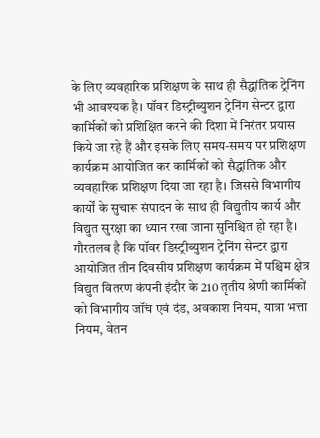के लिए व्यवहारिक प्रशिक्षण के साथ ही सैद्धांतिक ट्रेनिंग भी आवश्यक है। पॉवर डिस्ट्रीब्युशन ट्रेनिंग सेन्टर द्वारा कार्मिकों को प्रशिक्षित करने की दिशा में निरंतर प्रयास किये जा रहे हैं और इसके लिए समय-समय पर प्रशिक्षण कार्यक्रम आयोजित कर कार्मिकों को सैद्धांतिक और व्यवहारिक प्रशिक्षण दिया जा रहा है। जिससे विभागीय कार्यों के सुचारू संपादन के साथ ही विद्युतीय कार्य और विद्युत सुरक्षा का ध्यान रखा जाना सुनिश्चित हो रहा है। गौरतलब है कि पॉवर डिस्ट्रीब्युशन ट्रेनिंग सेन्टर द्वारा आयोजित तीन दिवसीय प्रशिक्षण कार्यक्रम में पश्चिम क्षेत्र विद्युत वितरण कंपनी इंदौर के 210 तृतीय श्रेणी कार्मिकों को विभागीय जॉंच एवं दंड, अवकाश नियम, यात्रा भत्ता नियम, वेतन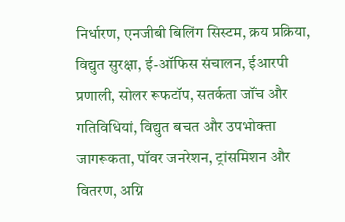निर्धारण, एनजीबी बिलिंग सिस्टम, क्रय प्रक्रिया, विद्युत सुरक्षा, ई-ऑफिस संचालन, ईआरपी प्रणाली, सोलर रूफटॉप, सतर्कता जॉंच और गतिविधियां, विद्युत बचत और उपभोक्ता जागरूकता, पॉवर जनरेशन, ट्रांसमिशन और वितरण, अग्नि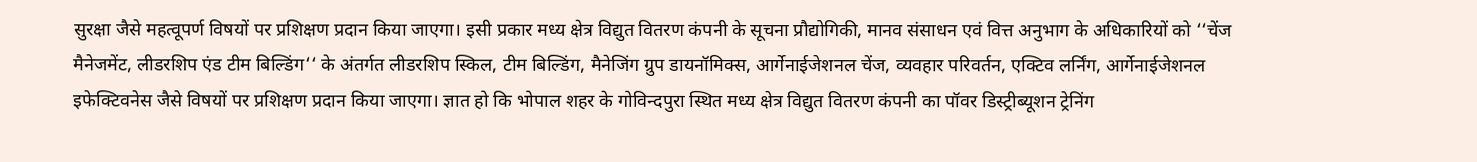सुरक्षा जैसे महत्वूपर्ण विषयों पर प्रशिक्षण प्रदान किया जाएगा। इसी प्रकार मध्य क्षेत्र विद्युत वितरण कंपनी के सूचना प्रौद्योगिकी, मानव संसाधन एवं वित्त अनुभाग के अधिकारियों को ‘‘चेंज मैनेजमेंट, लीडरशिप एंड टीम बिल्डिंग‘‘ के अंतर्गत लीडरशिप स्किल, टीम बिल्डिंग, मैनेजिंग ग्रुप डायनॉमिक्स, आर्गेनाईजेशनल चेंज, व्यवहार परिवर्तन, एक्टिव लर्निंग, आर्गेनाईजेशनल इफेक्टिवनेस जैसे विषयों पर प्रशिक्षण प्रदान किया जाएगा। ज्ञात हो कि भोपाल शहर के गोविन्दपुरा स्थित मध्य क्षेत्र विद्युत वितरण कंपनी का पॉवर डिस्ट्रीब्यूशन ट्रेनिंग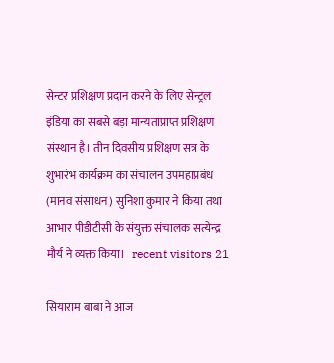सेन्टर प्रशिक्षण प्रदान करने के लिए सेन्ट्रल इंडिया का सबसे बड़ा मान्यताप्राप्त प्रशिक्षण संस्थान है। तीन दिवसीय प्रशिक्षण सत्र के शुभारंभ कार्यक्रम का संचालन उपमहाप्रबंध (मानव संसाधन) सुनिशा कुमार ने किया तथा आभार पीडीटीसी के संयुक्त संचालक सत्येन्द्र मौर्य ने व्यक्त किया।   recent visitors 21

सियाराम बाबा ने आज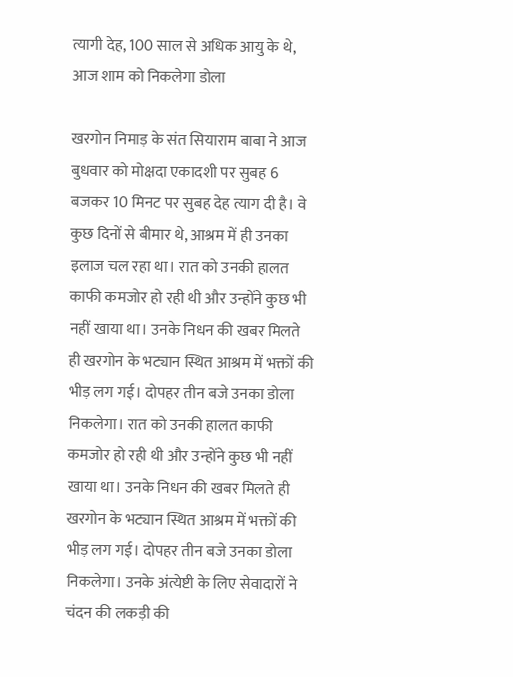त्यागी देह, 100 साल से अधिक आयु के थे, आज शाम को निकलेगा डोला

खरगोन निमाड़ के संत सियाराम बाबा ने आज बुधवार को मोक्षदा एकादशी पर सुबह 6 बजकर 10 मिनट पर सुबह देह त्याग दी है। वे कुछ दिनों से बीमार थे, आश्रम में ही उनका इलाज चल रहा था। रात को उनकी हालत काफी कमजोर हो रही थी और उन्होंने कुछ भी नहीं खाया था। उनके निधन की खबर मिलते ही खरगोन के भट्यान स्थित आश्रम में भक्तों की भीड़ लग गई। दोपहर तीन बजे उनका डोला निकलेगा। रात को उनकी हालत काफी कमजोर हो रही थी और उन्होंने कुछ भी नहीं खाया था। उनके निधन की खबर मिलते ही खरगोन के भट्यान स्थित आश्रम में भक्तों की भीड़ लग गई। दोपहर तीन बजे उनका डोला निकलेगा। उनके अंत्येष्टी के लिए सेवादारों ने चंदन की लकड़ी की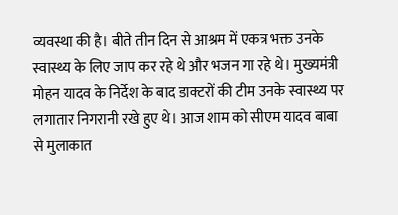व्यवस्था की है। बीते तीन दिन से आश्रम में एकत्र भक्त उनके स्वास्थ्य के लिए जाप कर रहे थे और भजन गा रहे थे। मुख्यमंत्री मोहन यादव के निर्देश के बाद डाक्टरों की टीम उनके स्वास्थ्य पर लगातार निगरानी रखे हुए थे। आज शाम को सीएम यादव बाबा से मुलाकात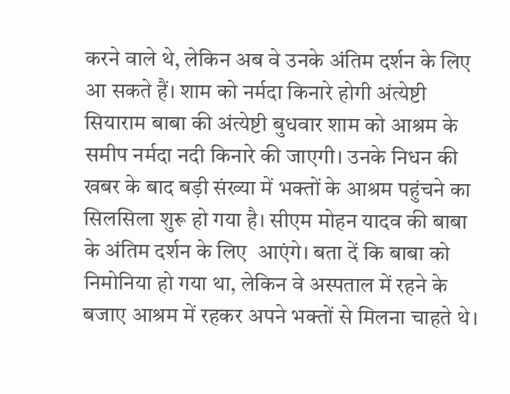करने वाले थे, लेकिन अब वे उनके अंतिम दर्शन के लिए आ सकते हैं। शाम को नर्मदा किनारे होगी अंत्येष्टी सियाराम बाबा की अंत्येष्टी बुधवार शाम को आश्रम के समीप नर्मदा नदी किनारे की जाएगी। उनके निधन की खबर के बाद बड़ी संख्या में भक्तों के आश्रम पहुंचने का सिलसिला शुरू हो गया है। सीएम मोहन यादव की बाबा के अंतिम दर्शन के लिए  आएंगे। बता दें कि बाबा को निमोनिया हो गया था, लेकिन वे अस्पताल में रहने के बजाए आश्रम में रहकर अपने भक्तों से मिलना चाहते थे।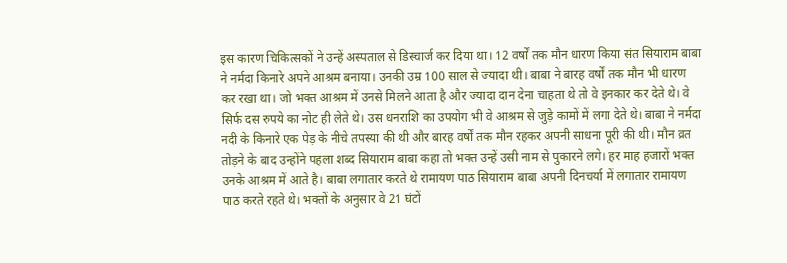इस कारण चिकित्सकों ने उन्हें अस्पताल से डिस्चार्ज कर दिया था। 12 वर्षों तक मौन धारण किया संत सियाराम बाबा ने नर्मदा किनारे अपने आश्रम बनाया। उनकी उम्र 100 साल से ज्यादा थी। बाबा ने बारह वर्षों तक मौन भी धारण कर रखा था। जो भक्त आश्रम में उनसे मिलने आता है और ज्यादा दान देना चाहता थे तो वे इनकार कर देते थे। वे सिर्फ दस रुपये का नोट ही लेते थे। उस धनराशि का उपयोग भी वे आश्रम से जुड़े कामों में लगा देते थे। बाबा ने नर्मदा नदी के किनारे एक पेड़ के नीचे तपस्या की थी और बारह वर्षों तक मौन रहकर अपनी साधना पूरी की थी। मौन व्रत तोड़ने के बाद उन्होंने पहला शब्द सियाराम बाबा कहा तो भक्त उन्हें उसी नाम से पुकारने लगे। हर माह हजारों भक्त उनके आश्रम में आते है। बाबा लगातार करते थे रामायण पाठ सियाराम बाबा अपनी दिनचर्या में लगातार रामायण पाठ करते रहते थे। भक्तों के अनुसार वे 21 घंटों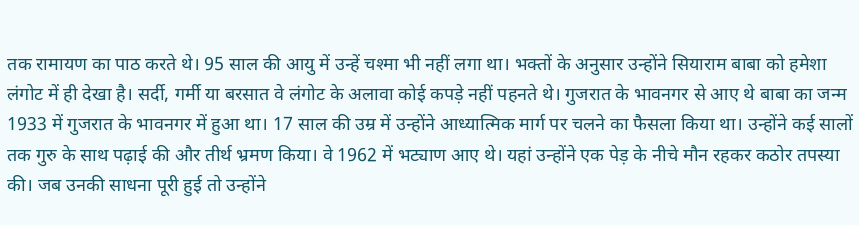तक रामायण का पाठ करते थे। 95 साल की आयु में उन्हें चश्मा भी नहीं लगा था। भक्तों के अनुसार उन्होंने सियाराम बाबा को हमेशा लंगोट में ही देखा है। सर्दी, गर्मी या बरसात वे लंगोट के अलावा कोई कपड़े नहीं पहनते थे। गुजरात के भावनगर से आए थे बाबा का जन्म 1933 में गुजरात के भावनगर में हुआ था। 17 साल की उम्र में उन्होंने आध्यात्मिक मार्ग पर चलने का फैसला किया था। उन्होंने कई सालों तक गुरु के साथ पढ़ाई की और तीर्थ भ्रमण किया। वे 1962 में भट्याण आए थे। यहां उन्होंने एक पेड़ के नीचे मौन रहकर कठोर तपस्या की। जब उनकी साधना पूरी हुई तो उन्होंने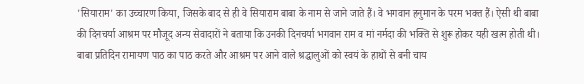'सियाराम' का उच्चारण किया, जिसके बाद से ही वे सियाराम बाबा के नाम से जाने जाते हैं। वे भगवान हनुमान के परम भक्त हैं। ऐसी थी बाबा की दिनचर्या आश्रम पर मौजूद अन्य सेवादारों ने बताया कि उनकी दिनचर्या भगवान राम व मां नर्मदा की भक्ति से शुरू होकर यही खत्म होती थी। बाबा प्रतिदिन रामायण पाठ का पाठ करते और आश्रम पर आने वाले श्रद्धालुओं को स्वयं के हाथों से बनी चाय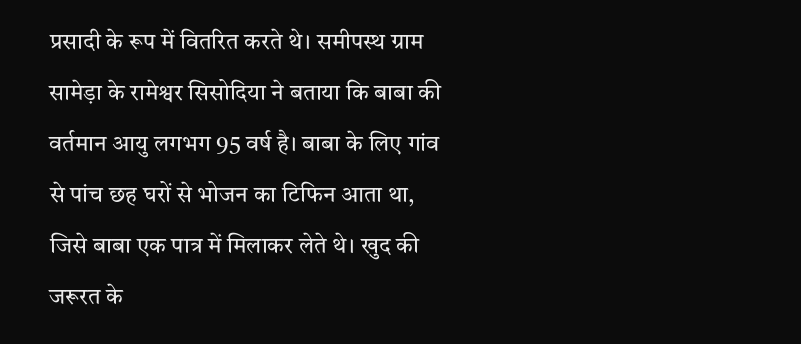प्रसादी के रूप में वितरित करते थे। समीपस्थ ग्राम सामेड़ा के रामेश्वर सिसोदिया ने बताया कि बाबा की वर्तमान आयु लगभग 95 वर्ष है। बाबा के लिए गांव से पांच छह घरों से भोजन का टिफिन आता था, जिसे बाबा एक पात्र में मिलाकर लेते थे। खुद की जरूरत के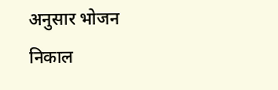अनुसार भोजन निकाल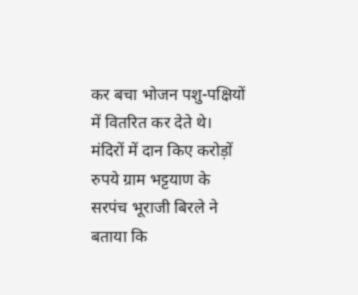कर बचा भोजन पशु-पक्षियों में वितरित कर देते थे। मंदिरों में दान किए करोड़ों रुपये ग्राम भट्टयाण के सरपंच भूराजी बिरले ने बताया कि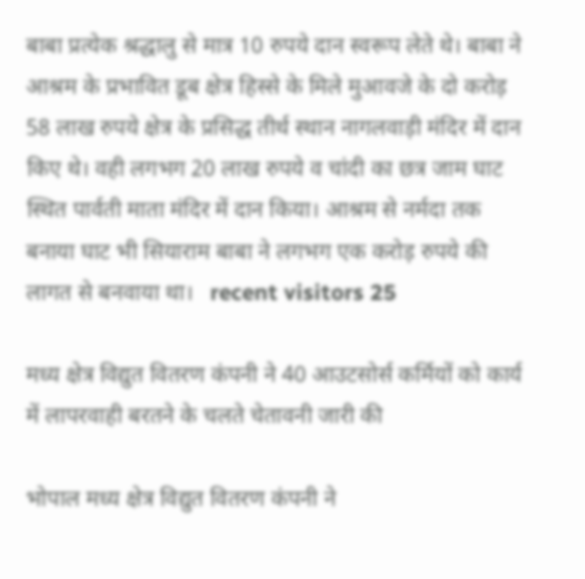बाबा प्रत्येक श्रद्धालु से मात्र 10 रुपये दान स्वरूप लेते थे। बाबा ने आश्रम के प्रभावित डूब क्षेत्र हिस्से के मिले मुआवजे के दो करोड़ 58 लाख रुपये क्षेत्र के प्रसिद्ध तीर्थ स्थान नागलवाड़ी मंदिर में दान किए थे। वही लगभग 20 लाख रुपये व चांदी का छत्र जाम घाट स्थित पार्वती माता मंदिर में दान किया। आश्रम से नर्मदा तक बनाया घाट भी सियाराम बाबा ने लगभग एक करोड़ रुपये की लागत से बनवाया था।   recent visitors 25

मध्य क्षेत्र विद्युत वितरण कंपनी ने 40 आउटसोर्स कर्मियों को कार्य में लापरवाही बरतने के चलते चेतावनी जारी की

भोपाल मध्य क्षेत्र विद्युत वितरण कंपनी ने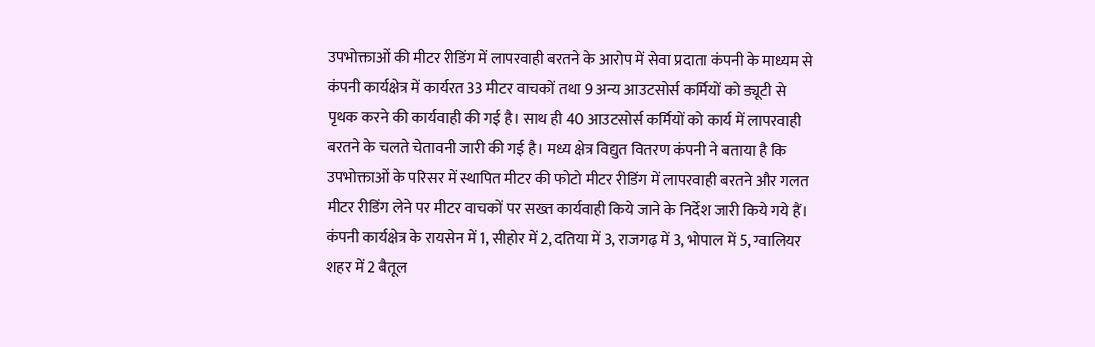उपभोक्ताओं की मीटर रीडिंग में लापरवाही बरतने के आरोप में सेवा प्रदाता कंपनी के माध्यम से कंपनी कार्यक्षेत्र में कार्यरत 33 मीटर वाचकों तथा 9 अन्य आउटसोर्स कर्मियों को ड्यूटी से पृथक करने की कार्यवाही की गई है। साथ ही 40 आउटसोर्स कर्मियों को कार्य में लापरवाही बरतने के चलते चेतावनी जारी की गई है। मध्य क्षेत्र विद्युत वितरण कंपनी ने बताया है कि उपभोक्ताओं के परिसर में स्थापित मीटर की फोटो मीटर रीडिंग में लापरवाही बरतने और गलत मीटर रीडिंग लेने पर मीटर वाचकों पर सख्त कार्यवाही किये जाने के निर्देश जारी किये गये हैं। कंपनी कार्यक्षेत्र के रायसेन में 1, सीहोर में 2, दतिया में 3, राजगढ़ में 3, भोपाल में 5, ग्वालियर शहर में 2 बैतूल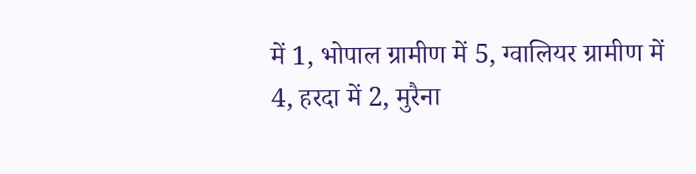में 1, भोपाल ग्रामीण में 5, ग्वालियर ग्रामीण में 4, हरदा में 2, मुरैना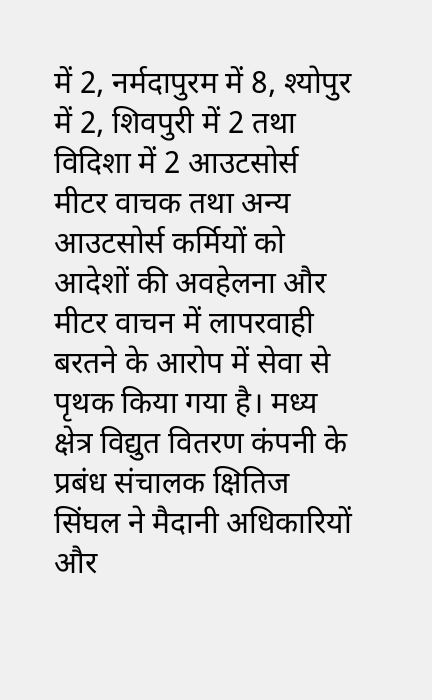में 2, नर्मदापुरम में 8, श्योपुर में 2, शिवपुरी में 2 तथा विदिशा में 2 आउटसोर्स मीटर वाचक तथा अन्य आउटसोर्स कर्मियों को आदेशों की अवहेलना और मीटर वाचन में लापरवाही बरतने के आरोप में सेवा से पृथक किया गया है। मध्य क्षेत्र विद्युत वितरण कंपनी के प्रबंध संचालक क्षितिज सिंघल ने मैदानी अधिकारियों और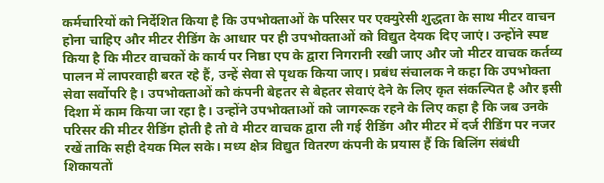कर्मचारियों को निर्देशित किया है कि उपभोक्ताओं के परिसर पर एक्युरेसी शुद्धता के साथ मीटर वाचन होना चाहिए और मीटर रीडिंग के आधार पर ही उपभोक्ताओं को विद्युत देयक दिए जाएं। उन्होंने स्पष्ट किया है कि मीटर वाचकों के कार्य पर निष्ठा एप के द्वारा निगरानी रखी जाए और जो मीटर वाचक कर्तव्य पालन में लापरवाही बरत रहे हैं, उन्हें सेवा से पृथक किया जाए। प्रबंध संचालक ने कहा कि उपभोक्ता सेवा सर्वोपरि है। उपभोक्ताओं को कंपनी बेहतर से बेहतर सेवाएं देने के लिए कृत संकल्पित है और इसी दिशा में काम किया जा रहा है। उन्होंने उपभोक्ताओं को जागरूक रहने के लिए कहा है कि जब उनके परिसर की मीटर रीडिंग होती है तो वे मीटर वाचक द्वारा ली गई रीडिंग और मीटर में दर्ज रीडिंग पर नजर रखें ताकि सही देयक मिल सके। मध्य क्षेत्र विद्युत वितरण कंपनी के प्रयास हैं कि बिलिंग संबंधी शिकायतों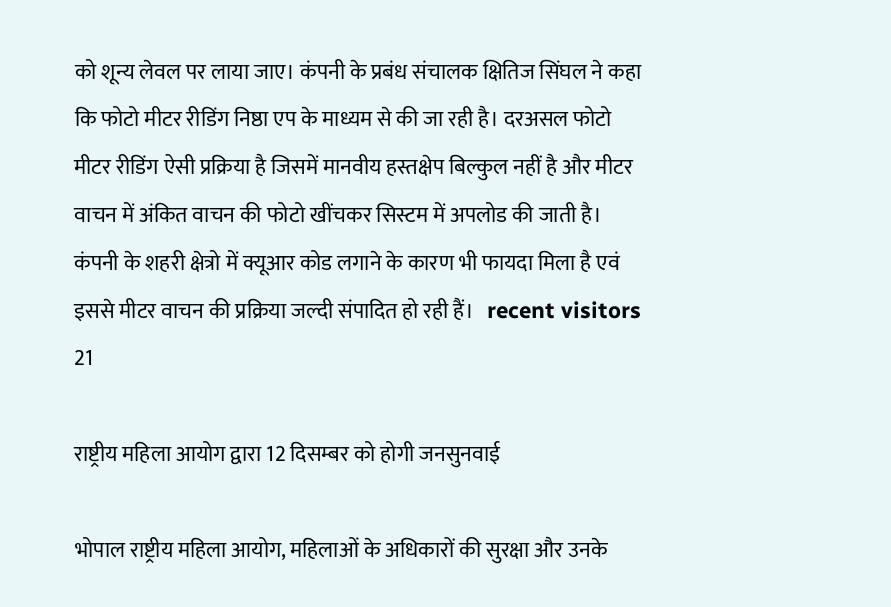को शून्य लेवल पर लाया जाए। कंपनी के प्रबंध संचालक क्षितिज सिंघल ने कहा कि फोटो मीटर रीडिंग निष्ठा एप के माध्यम से की जा रही है। दरअसल फोटो मीटर रीडिंग ऐसी प्रक्रिया है जिसमें मानवीय हस्तक्षेप बिल्कुल नहीं है और मीटर वाचन में अंकित वाचन की फोटो खींचकर सिस्टम में अपलोड की जाती है। कंपनी के शहरी क्षेत्रो में क्यूआर कोड लगाने के कारण भी फायदा मिला है एवं इससे मीटर वाचन की प्रक्रिया जल्दी संपादित हो रही हैं।   recent visitors 21

राष्ट्रीय महिला आयोग द्वारा 12 दिसम्बर को होगी जनसुनवाई

भोपाल राष्ट्रीय महिला आयोग, महिलाओं के अधिकारों की सुरक्षा और उनके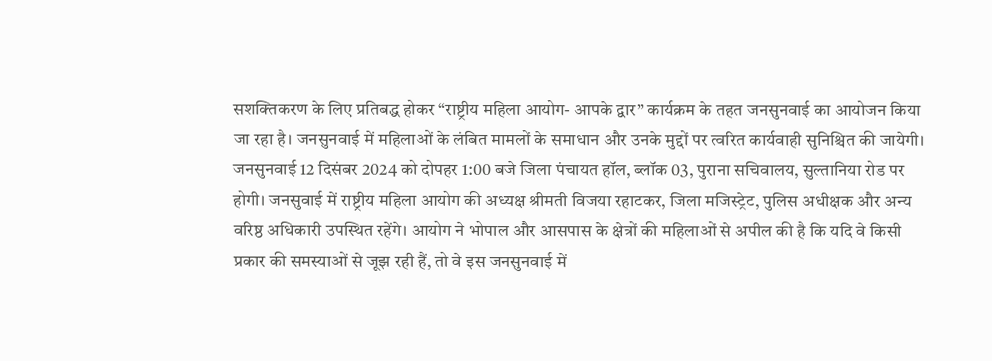सशक्तिकरण के लिए प्रतिबद्ध होकर “राष्ट्रीय महिला आयोग- आपके द्वार” कार्यक्रम के तहत जनसुनवाई का आयोजन किया जा रहा है। जनसुनवाई में महिलाओं के लंबित मामलों के समाधान और उनके मुद्दों पर त्वरित कार्यवाही सुनिश्चित की जायेगी। जनसुनवाई 12 दिसंबर 2024 को दोपहर 1:00 बजे जिला पंचायत हॉल, ब्लॉक 03, पुराना सचिवालय, सुल्तानिया रोड पर होगी। जनसुवाई में राष्ट्रीय महिला आयोग की अध्यक्ष श्रीमती विजया रहाटकर, जिला मजिस्ट्रेट, पुलिस अधीक्षक और अन्य वरिष्ठ अधिकारी उपस्थित रहेंगे। आयोग ने भोपाल और आसपास के क्षेत्रों की महिलाओं से अपील की है कि यदि वे किसी प्रकार की समस्याओं से जूझ रही हैं, तो वे इस जनसुनवाई में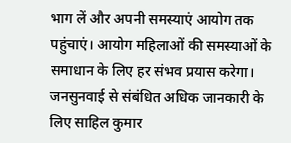भाग लें और अपनी समस्याएं आयोग तक पहुंचाएं। आयोग महिलाओं की समस्याओं के समाधान के लिए हर संभव प्रयास करेगा। जनसुनवाई से संबंधित अधिक जानकारी के लिए साहिल कुमार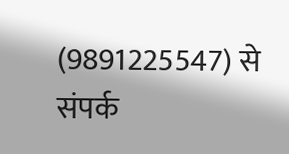(9891225547) से संपर्क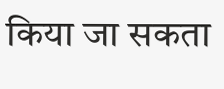किया जा सकता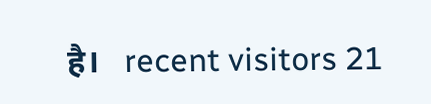है।   recent visitors 21